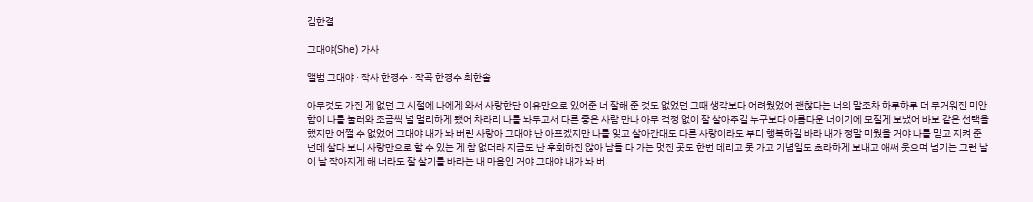김한결

그대야(She) 가사

앨범 그대야 · 작사 한경수 · 작곡 한경수 최한솔

아무것도 가진 게 없던 그 시절에 나에게 와서 사랑한단 이유만으로 있어준 너 잘해 준 것도 없었던 그때 생각보다 어려웠었어 괜찮다는 너의 말조차 하루하루 더 무거워진 미안함이 나를 눌러와 조금씩 널 멀리하게 됐어 차라리 나를 놔두고서 다른 좋은 사람 만나 아무 걱정 없이 잘 살아주길 누구보다 아름다운 너이기에 모질게 보냈어 바보 같은 선택을 했지만 어쩔 수 없었어 그대야 내가 놔 버린 사랑아 그대야 난 아프겠지만 나를 잊고 살아간대도 다른 사랑이라도 부디 행복하길 바라 내가 정말 미웠을 거야 나를 믿고 지켜 준 넌데 살다 보니 사랑만으로 할 수 있는 게 참 없더라 지금도 난 후회하진 않아 남들 다 가는 멋진 곳도 한번 데리고 못 가고 기념일도 초라하게 보내고 애써 웃으며 넘기는 그런 날이 날 작아지게 해 너라도 잘 살기를 바라는 내 마음인 거야 그대야 내가 놔 버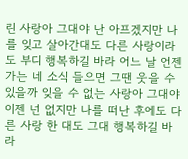린 사랑아 그대야 난 아프겠지만 나를 잊고 살아간대도 다른 사랑이라도 부디 행복하길 바라 어느 날 언젠가는 네 소식 들으면 그땐 웃을 수 있을까 잊을 수 없는 사랑아 그대야 이젠 넌 없지만 나를 떠난 후에도 다른 사랑 한 대도 그대 행복하길 바라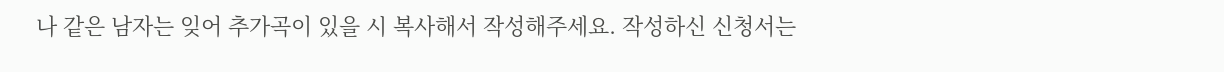나 같은 남자는 잊어 추가곡이 있을 시 복사해서 작성해주세요. 작성하신 신청서는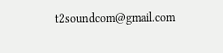t2soundcom@gmail.com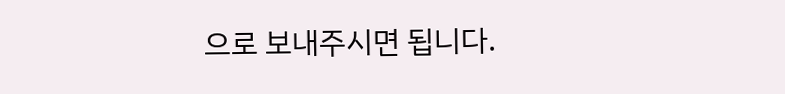으로 보내주시면 됩니다.